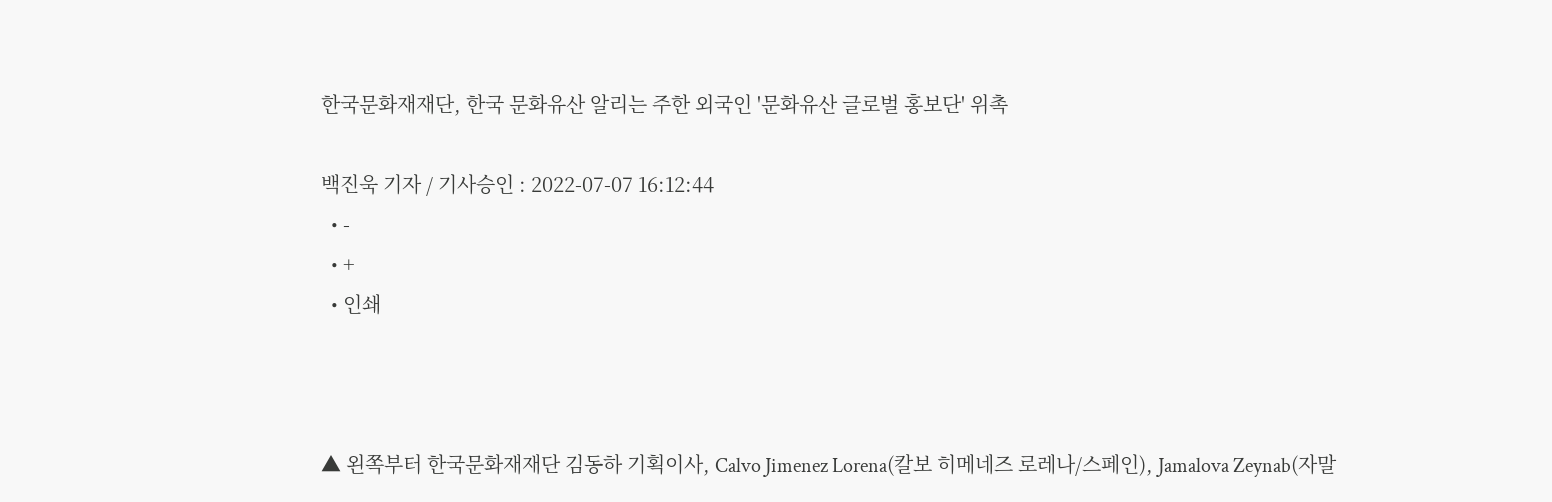한국문화재재단, 한국 문화유산 알리는 주한 외국인 '문화유산 글로벌 홍보단' 위촉

백진욱 기자 / 기사승인 : 2022-07-07 16:12:44
  • -
  • +
  • 인쇄



▲ 왼쪽부터 한국문화재재단 김동하 기획이사, Calvo Jimenez Lorena(칼보 히메네즈 로레나/스페인), Jamalova Zeynab(자말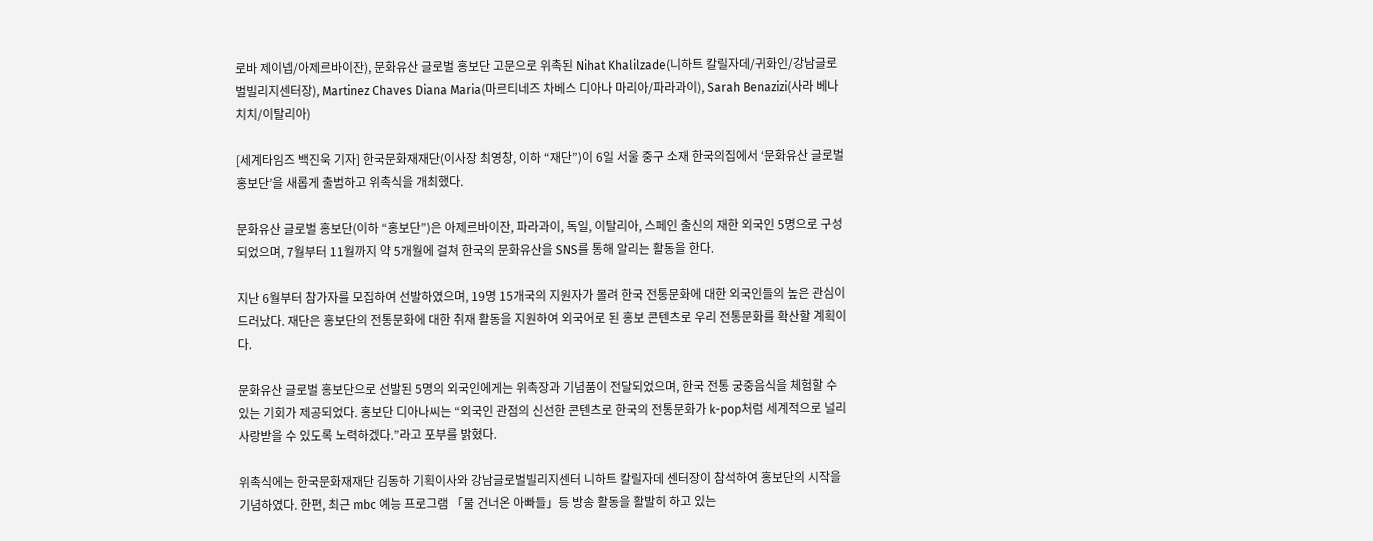로바 제이넵/아제르바이잔), 문화유산 글로벌 홍보단 고문으로 위촉된 Nihat Khalilzade(니하트 칼릴자데/귀화인/강남글로벌빌리지센터장), Martinez Chaves Diana Maria(마르티네즈 차베스 디아나 마리아/파라과이), Sarah Benazizi(사라 베나치치/이탈리아)

[세계타임즈 백진욱 기자] 한국문화재재단(이사장 최영창, 이하 “재단”)이 6일 서울 중구 소재 한국의집에서 ‘문화유산 글로벌 홍보단’을 새롭게 출범하고 위촉식을 개최했다.

문화유산 글로벌 홍보단(이하 “홍보단”)은 아제르바이잔, 파라과이, 독일, 이탈리아, 스페인 출신의 재한 외국인 5명으로 구성되었으며, 7월부터 11월까지 약 5개월에 걸쳐 한국의 문화유산을 SNS를 통해 알리는 활동을 한다.

지난 6월부터 참가자를 모집하여 선발하였으며, 19명 15개국의 지원자가 몰려 한국 전통문화에 대한 외국인들의 높은 관심이 드러났다. 재단은 홍보단의 전통문화에 대한 취재 활동을 지원하여 외국어로 된 홍보 콘텐츠로 우리 전통문화를 확산할 계획이다.

문화유산 글로벌 홍보단으로 선발된 5명의 외국인에게는 위촉장과 기념품이 전달되었으며, 한국 전통 궁중음식을 체험할 수 있는 기회가 제공되었다. 홍보단 디아나씨는 “외국인 관점의 신선한 콘텐츠로 한국의 전통문화가 k-pop처럼 세계적으로 널리 사랑받을 수 있도록 노력하겠다.”라고 포부를 밝혔다.

위촉식에는 한국문화재재단 김동하 기획이사와 강남글로벌빌리지센터 니하트 칼릴자데 센터장이 참석하여 홍보단의 시작을 기념하였다. 한편, 최근 mbc 예능 프로그램 「물 건너온 아빠들」등 방송 활동을 활발히 하고 있는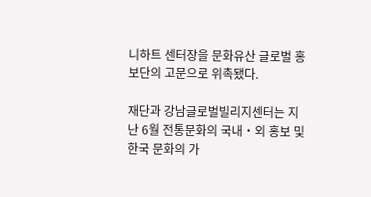니하트 센터장을 문화유산 글로벌 홍보단의 고문으로 위촉됐다.

재단과 강남글로벌빌리지센터는 지난 6월 전통문화의 국내・외 홍보 및 한국 문화의 가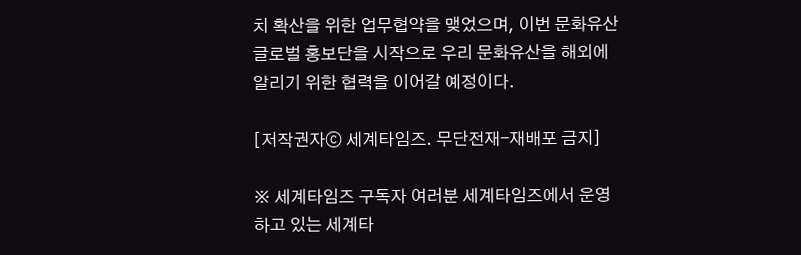치 확산을 위한 업무협약을 맺었으며, 이번 문화유산 글로벌 홍보단을 시작으로 우리 문화유산을 해외에 알리기 위한 협력을 이어갈 예정이다.

[저작권자ⓒ 세계타임즈. 무단전재-재배포 금지]

※ 세계타임즈 구독자 여러분 세계타임즈에서 운영하고 있는 세계타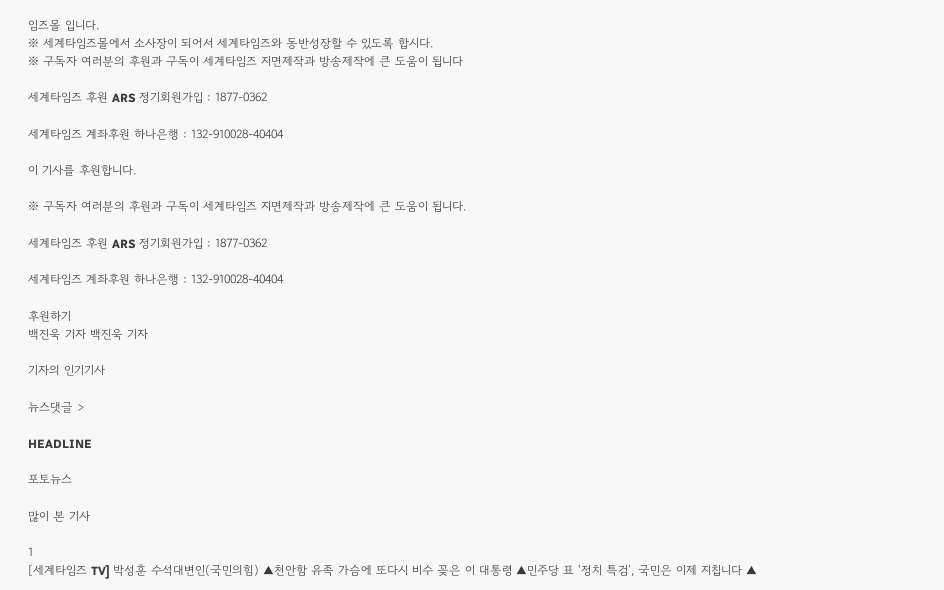임즈몰 입니다.
※ 세계타임즈몰에서 소사장이 되어서 세계타임즈와 동반성장할 수 있도록 합시다.
※ 구독자 여러분의 후원과 구독이 세계타임즈 지면제작과 방송제작에 큰 도움이 됩니다

세계타임즈 후원 ARS 정기회원가입 : 1877-0362

세계타임즈 계좌후원 하나은행 : 132-910028-40404

이 기사를 후원합니다.

※ 구독자 여러분의 후원과 구독이 세계타임즈 지면제작과 방송제작에 큰 도움이 됩니다.

세계타임즈 후원 ARS 정기회원가입 : 1877-0362

세계타임즈 계좌후원 하나은행 : 132-910028-40404

후원하기
백진욱 기자 백진욱 기자

기자의 인기기사

뉴스댓글 >

HEADLINE

포토뉴스

많이 본 기사

1
[세계타임즈 TV] 박성훈 수석대변인(국민의힘) ▲천안함 유족 가슴에 또다시 비수 꽂은 이 대통령 ▲민주당 표 ‘정치 특검’, 국민은 이제 지칩니다 ▲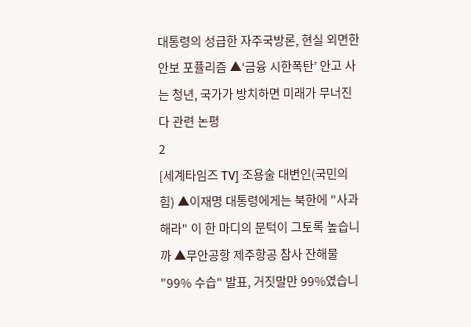대통령의 성급한 자주국방론, 현실 외면한 안보 포퓰리즘 ▲‘금융 시한폭탄’ 안고 사는 청년, 국가가 방치하면 미래가 무너진다 관련 논평
2
[세계타임즈 TV] 조용술 대변인(국민의힘) ▲이재명 대통령에게는 북한에 "사과해라" 이 한 마디의 문턱이 그토록 높습니까 ▲무안공항 제주항공 참사 잔해물 "99% 수습" 발표, 거짓말만 99%였습니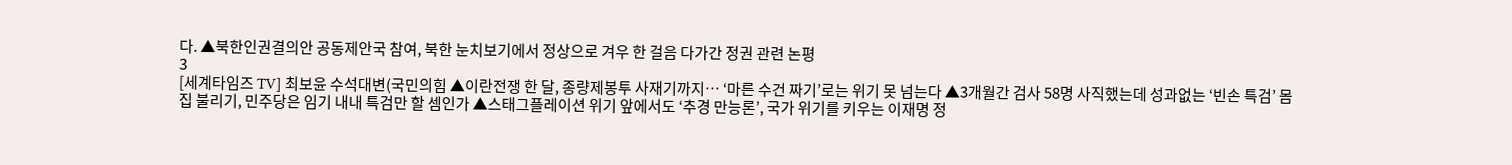다. ▲북한인권결의안 공동제안국 참여, 북한 눈치보기에서 정상으로 겨우 한 걸음 다가간 정권 관련 논평
3
[세계타임즈 TV] 최보윤 수석대변(국민의힘 ▲이란전쟁 한 달, 종량제봉투 사재기까지… ‘마른 수건 짜기’로는 위기 못 넘는다 ▲3개월간 검사 58명 사직했는데 성과없는 ‘빈손 특검’ 몸집 불리기, 민주당은 임기 내내 특검만 할 셈인가 ▲스태그플레이션 위기 앞에서도 ‘추경 만능론’, 국가 위기를 키우는 이재명 정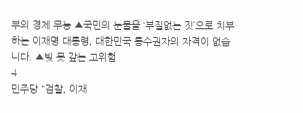부의 경제 무능 ▲국민의 눈물을 ‘부질없는 짓’으로 치부하는 이재명 대통령, 대한민국 통수권자의 자격이 없습니다. ▲빚 못 갚는 고위험
4
민주당 "검찰, 이재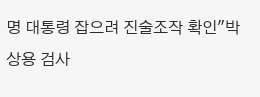명 대통령 잡으려 진술조작 확인"박상용 검사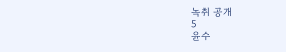녹취 공개
5
윤수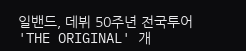일밴드, 데뷔 50주년 전국투어 'THE ORIGINAL' 개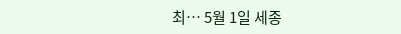최… 5월 1일 세종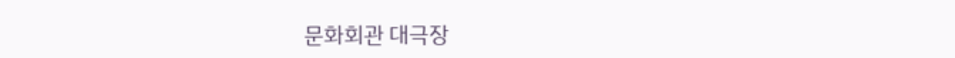문화회관 대극장